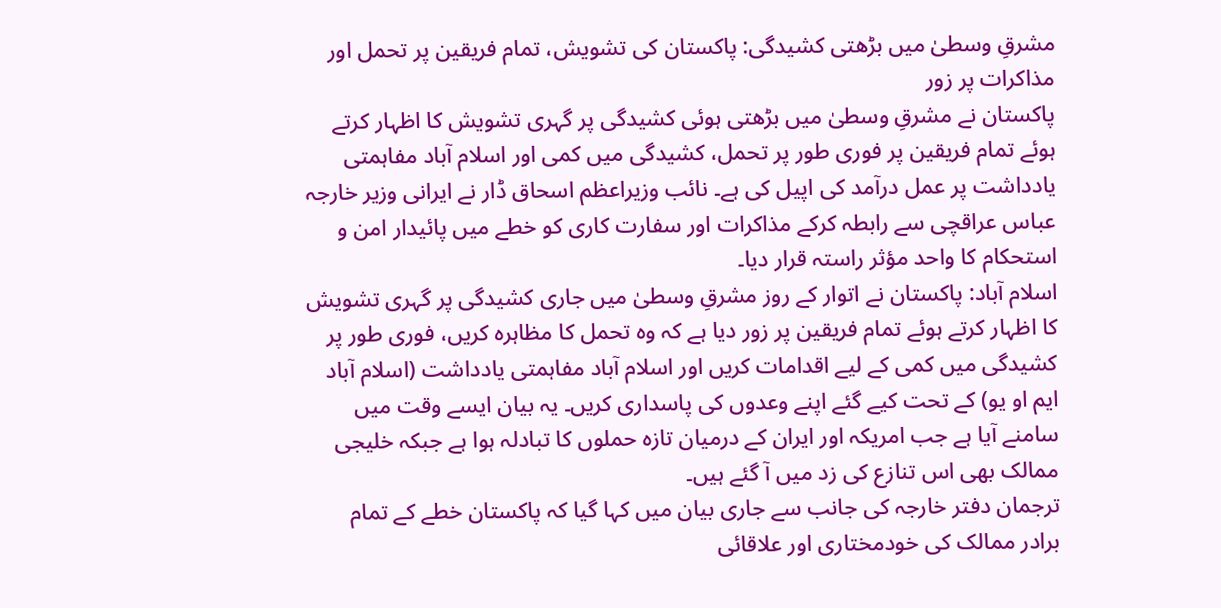مشرقِ وسطیٰ میں بڑھتی کشیدگی: پاکستان کی تشویش، تمام فریقین پر تحمل اور مذاکرات پر زور
پاکستان نے مشرقِ وسطیٰ میں بڑھتی ہوئی کشیدگی پر گہری تشویش کا اظہار کرتے ہوئے تمام فریقین پر فوری طور پر تحمل، کشیدگی میں کمی اور اسلام آباد مفاہمتی یادداشت پر عمل درآمد کی اپیل کی ہے۔ نائب وزیراعظم اسحاق ڈار نے ایرانی وزیر خارجہ عباس عراقچی سے رابطہ کرکے مذاکرات اور سفارت کاری کو خطے میں پائیدار امن و استحکام کا واحد مؤثر راستہ قرار دیا۔
اسلام آباد: پاکستان نے اتوار کے روز مشرقِ وسطیٰ میں جاری کشیدگی پر گہری تشویش کا اظہار کرتے ہوئے تمام فریقین پر زور دیا ہے کہ وہ تحمل کا مظاہرہ کریں، فوری طور پر کشیدگی میں کمی کے لیے اقدامات کریں اور اسلام آباد مفاہمتی یادداشت (اسلام آباد ایم او یو) کے تحت کیے گئے اپنے وعدوں کی پاسداری کریں۔ یہ بیان ایسے وقت میں سامنے آیا ہے جب امریکہ اور ایران کے درمیان تازہ حملوں کا تبادلہ ہوا ہے جبکہ خلیجی ممالک بھی اس تنازع کی زد میں آ گئے ہیں۔
ترجمان دفتر خارجہ کی جانب سے جاری بیان میں کہا گیا کہ پاکستان خطے کے تمام برادر ممالک کی خودمختاری اور علاقائی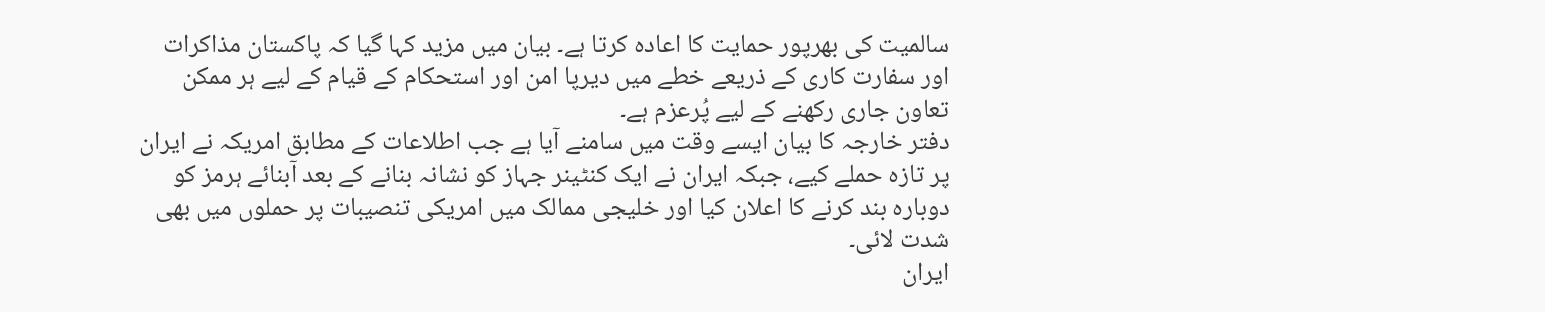سالمیت کی بھرپور حمایت کا اعادہ کرتا ہے۔ بیان میں مزید کہا گیا کہ پاکستان مذاکرات اور سفارت کاری کے ذریعے خطے میں دیرپا امن اور استحکام کے قیام کے لیے ہر ممکن تعاون جاری رکھنے کے لیے پُرعزم ہے۔
دفتر خارجہ کا بیان ایسے وقت میں سامنے آیا ہے جب اطلاعات کے مطابق امریکہ نے ایران پر تازہ حملے کیے، جبکہ ایران نے ایک کنٹینر جہاز کو نشانہ بنانے کے بعد آبنائے ہرمز کو دوبارہ بند کرنے کا اعلان کیا اور خلیجی ممالک میں امریکی تنصیبات پر حملوں میں بھی شدت لائی۔
ایران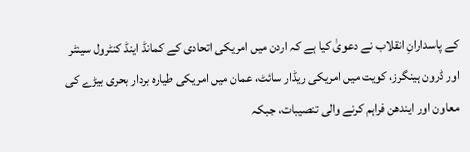کے پاسدارانِ انقلاب نے دعویٰ کیا ہے کہ اردن میں امریکی اتحادی کے کمانڈ اینڈ کنٹرول سینٹر اور ڈرون ہینگرز، کویت میں امریکی ریڈار سائٹ، عمان میں امریکی طیارہ بردار بحری بیڑے کی معاون اور ایندھن فراہم کرنے والی تنصیبات، جبکہ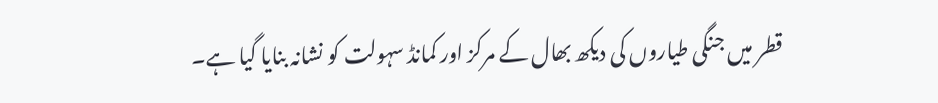قطر میں جنگی طیاروں کی دیکھ بھال کے مرکز اور کمانڈ سہولت کو نشانہ بنایا گیا ہے۔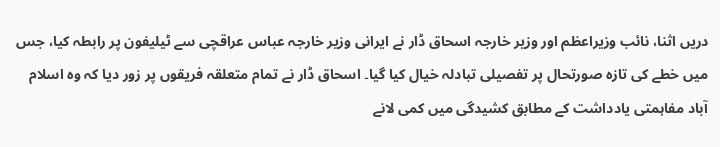دریں اثنا، نائب وزیراعظم اور وزیر خارجہ اسحاق ڈار نے ایرانی وزیر خارجہ عباس عراقچی سے ٹیلیفون پر رابطہ کیا، جس میں خطے کی تازہ صورتحال پر تفصیلی تبادلہ خیال کیا گیا۔ اسحاق ڈار نے تمام متعلقہ فریقوں پر زور دیا کہ وہ اسلام آباد مفاہمتی یادداشت کے مطابق کشیدگی میں کمی لانے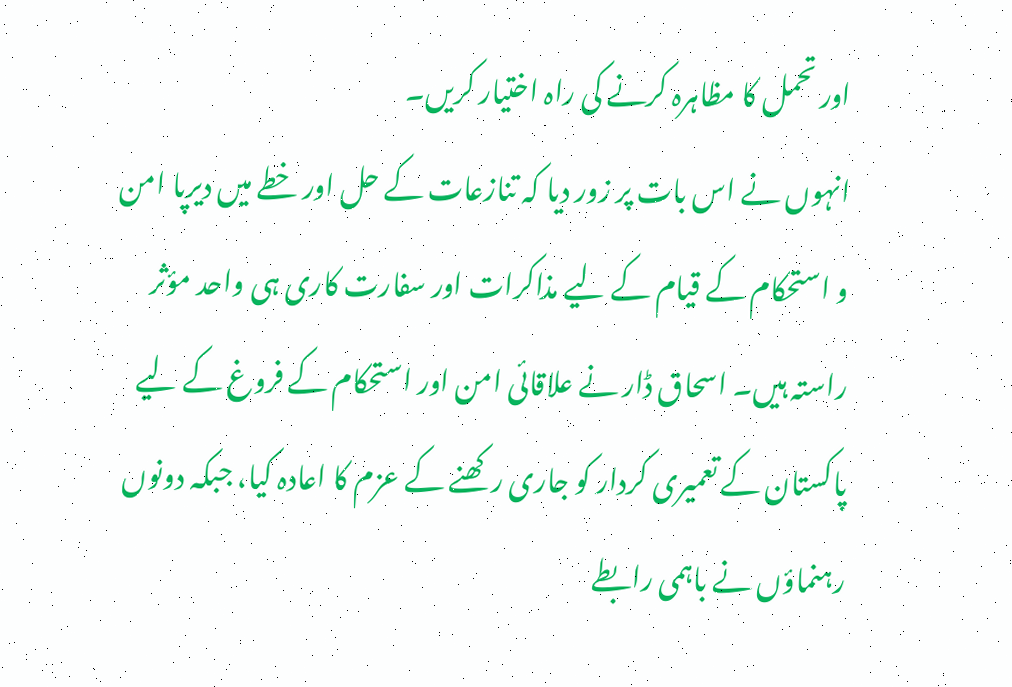اور تحمل کا مظاہرہ کرنے کی راہ اختیار کریں۔
انہوں نے اس بات پر زور دیا کہ تنازعات کے حل اور خطے میں دیرپا امن و استحکام کے قیام کے لیے مذاکرات اور سفارت کاری ہی واحد مؤثر راستہ ہیں۔ اسحاق ڈار نے علاقائی امن اور استحکام کے فروغ کے لیے پاکستان کے تعمیری کردار کو جاری رکھنے کے عزم کا اعادہ کیا، جبکہ دونوں رہنماؤں نے باہمی رابطے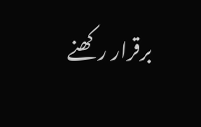برقرار رکھنے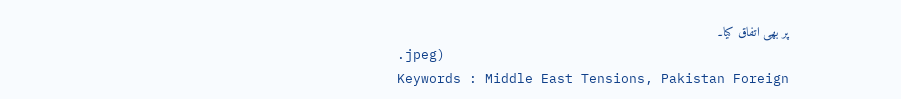پر بھی اتفاق کیا۔
.jpeg)
Keywords : Middle East Tensions, Pakistan Foreign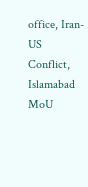office, Iran-US Conflict, Islamabad MoU